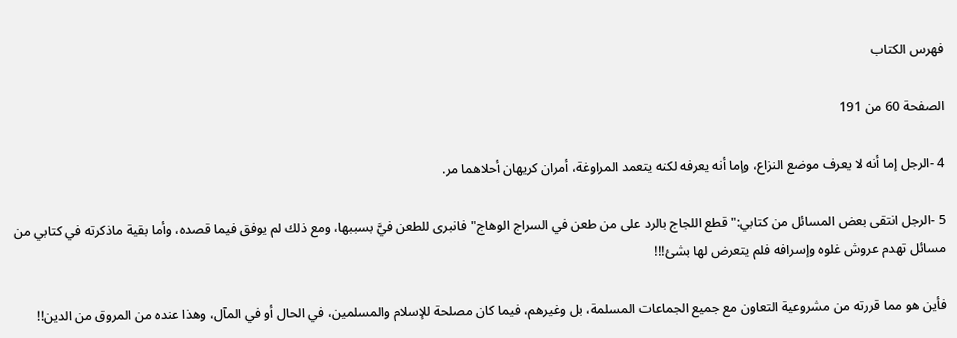فهرس الكتاب

الصفحة 60 من 191

4 -الرجل إما أنه لا يعرف موضع النزاع، وإما أنه يعرفه لكنه يتعمد المراوغة، أمران كريهان أحلاهما مر.

5 -الرجل انتقى بعض المسائل من كتابي:"قطع اللجاج بالرد على من طعن في السراج الوهاج"فانبرى للطعن فيَّ بسببها، ومع ذلك لم يوفق فيما قصده، وأما بقية ماذكرته في كتابي من مسائل تهدم عروش غلوه وإسرافه فلم يتعرض لها بشئ!!!

فأين هو مما قررته من مشروعية التعاون مع جميع الجماعات المسلمة، بل وغيرهم، فيما كان مصلحة للإسلام والمسلمين، في الحال أو في المآل، وهذا عنده من المروق من الدين!!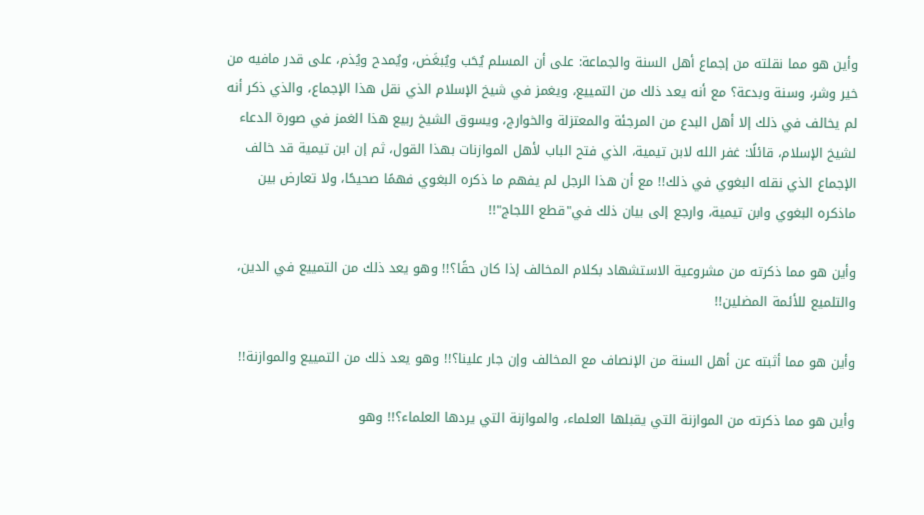وأين هو مما نقلته من إجماع أهل السنة والجماعة: على أن المسلم يُحَب ويُبغَض، ويُمدح ويُذم، على قدر مافيه من خير وشر، وسنة وبدعة؟ مع أنه يعد ذلك من التمييع، ويغمز في شيخ الإسلام الذي نقل هذا الإجماع، والذي ذكر أنه لم يخالف في ذلك إلا أهل البدع من المرجئة والمعتزلة والخوارج، ويسوق الشيخ ربيع هذا الغمز في صورة الدعاء لشيخ الإسلام، قائلًا: غفر الله لابن تيمية، الذي فتح الباب لأهل الموازنات بهذا القول، ثم إن ابن تيمية قد خالف الإجماع الذي نقله البغوي في ذلك!! مع أن هذا الرجل لم يفهم ما ذكره البغوي فهمًا صحيحًا، ولا تعارض بين ماذكره البغوي وابن تيمية، وارجع إلى بيان ذلك في"قطع اللجاج"!!

وأين هو مما ذكرته من مشروعية الاستشهاد بكلام المخالف إذا كان حقًا؟!! وهو يعد ذلك من التمييع في الدين، والتلميع للأئمة المضلين!!

وأين هو مما أثبته عن أهل السنة من الإنصاف مع المخالف وإن جار علينا؟!! وهو يعد ذلك من التمييع والموازنة!!

وأين هو مما ذكرته من الموازنة التي يقبلها العلماء، والموازنة التي يردها العلماء؟!! وهو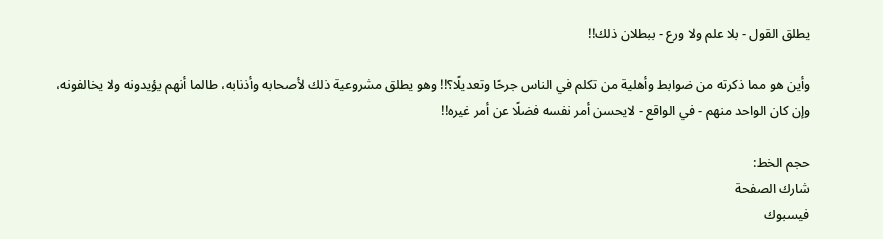يطلق القول - بلا علم ولا ورع - ببطلان ذلك!!

وأين هو مما ذكرته من ضوابط وأهلية من تكلم في الناس جرحًا وتعديلًا؟!! وهو يطلق مشروعية ذلك لأصحابه وأذنابه، طالما أنهم يؤيدونه ولا يخالفونه، وإن كان الواحد منهم - في الواقع - لايحسن أمر نفسه فضلًا عن أمر غيره!!

حجم الخط:
شارك الصفحة
فيسبوك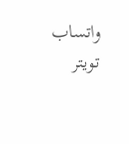واتساب تويتر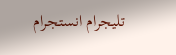تليجرام انستجرام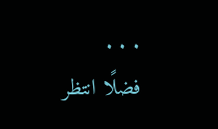. . .
فضلًا انتظر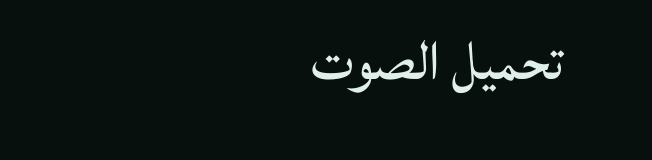تحميل الصوت